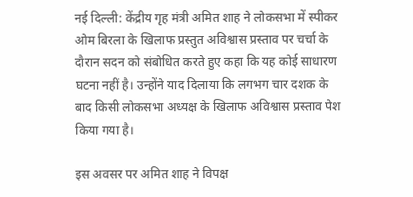नई दिल्ली: केंद्रीय गृह मंत्री अमित शाह ने लोकसभा में स्पीकर ओम बिरला के खिलाफ प्रस्तुत अविश्वास प्रस्ताव पर चर्चा के दौरान सदन को संबोधित करते हुए कहा कि यह कोई साधारण घटना नहीं है। उन्होंने याद दिलाया कि लगभग चार दशक के बाद किसी लोकसभा अध्यक्ष के खिलाफ अविश्वास प्रस्ताव पेश किया गया है।

इस अवसर पर अमित शाह ने विपक्ष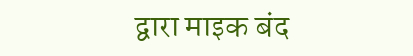द्वारा माइक बंद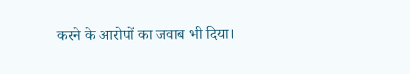करने के आरोपों का जवाब भी दिया।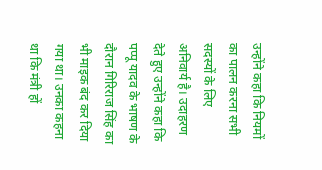उन्होंने कहा कि नियमों का पालन करना सभी सदस्यों के लिए अनिवार्य है। उदाहरण देते हुए उन्होंने कहा कि पप्पू यादव के भाषण के दौरान गिरिराज सिंह का भी माइक बंद कर दिया गया था। उनका कहना था कि मंत्री हों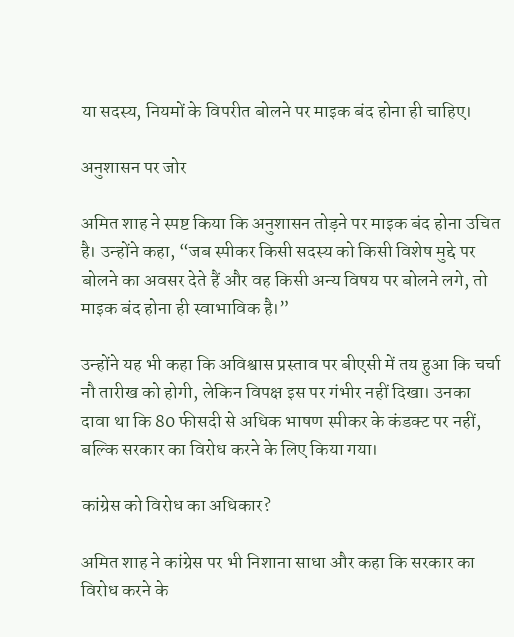या सदस्य, नियमों के विपरीत बोलने पर माइक बंद होना ही चाहिए।

अनुशासन पर जोर

अमित शाह ने स्पष्ट किया कि अनुशासन तोड़ने पर माइक बंद होना उचित है। उन्होंने कहा, “जब स्पीकर किसी सदस्य को किसी विशेष मुद्दे पर बोलने का अवसर देते हैं और वह किसी अन्य विषय पर बोलने लगे, तो माइक बंद होना ही स्वाभाविक है।”

उन्होंने यह भी कहा कि अविश्वास प्रस्ताव पर बीएसी में तय हुआ कि चर्चा नौ तारीख को होगी, लेकिन विपक्ष इस पर गंभीर नहीं दिखा। उनका दावा था कि 80 फीसदी से अधिक भाषण स्पीकर के कंडक्ट पर नहीं, बल्कि सरकार का विरोध करने के लिए किया गया।

कांग्रेस को विरोध का अधिकार?

अमित शाह ने कांग्रेस पर भी निशाना साधा और कहा कि सरकार का विरोध करने के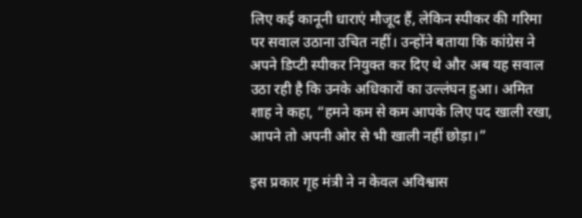लिए कई कानूनी धाराएं मौजूद हैं, लेकिन स्पीकर की गरिमा पर सवाल उठाना उचित नहीं। उन्होंने बताया कि कांग्रेस ने अपने डिप्टी स्पीकर नियुक्त कर दिए थे और अब यह सवाल उठा रही है कि उनके अधिकारों का उल्लंघन हुआ। अमित शाह ने कहा, “हमने कम से कम आपके लिए पद खाली रखा, आपने तो अपनी ओर से भी खाली नहीं छोड़ा।”

इस प्रकार गृह मंत्री ने न केवल अविश्वास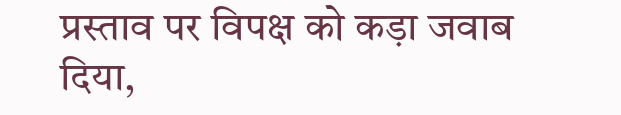प्रस्ताव पर विपक्ष को कड़ा जवाब दिया,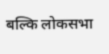बल्कि लोकसभा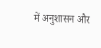में अनुशासन और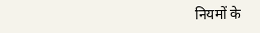नियमों के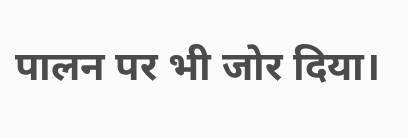पालन पर भी जोर दिया।